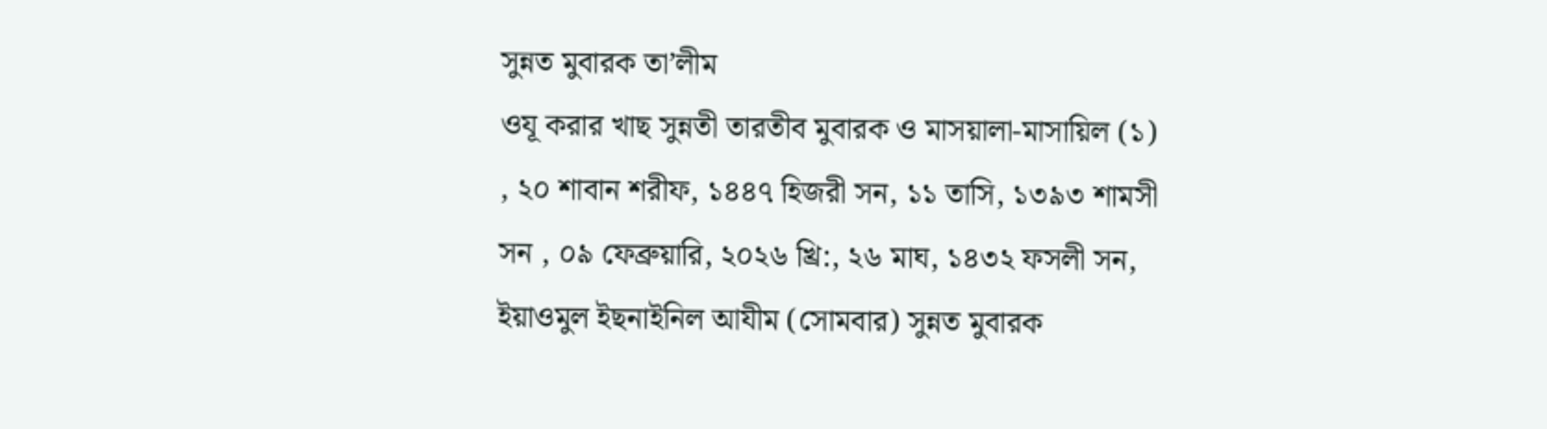সুন্নত মুবারক তা’লীম
ওযূ করার খাছ সুন্নতী তারতীব মুবারক ও মাসয়ালা-মাসায়িল (১)
, ২০ শাবান শরীফ, ১৪৪৭ হিজরী সন, ১১ তাসি, ১৩৯৩ শামসী সন , ০৯ ফেব্রুয়ারি, ২০২৬ খ্রি:, ২৬ মাঘ, ১৪৩২ ফসলী সন, ইয়াওমুল ইছনাইনিল আযীম (সোমবার) সুন্নত মুবারক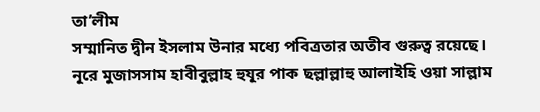তা’লীম
সম্মানিত দ্বীন ইসলাম উনার মধ্যে পবিত্রতার অতীব গুরুত্ব রয়েছে। নূরে মুজাসসাম হাবীবুল্লাহ হুযূর পাক ছল্লাল্লাহু আলাইহি ওয়া সাল্লাম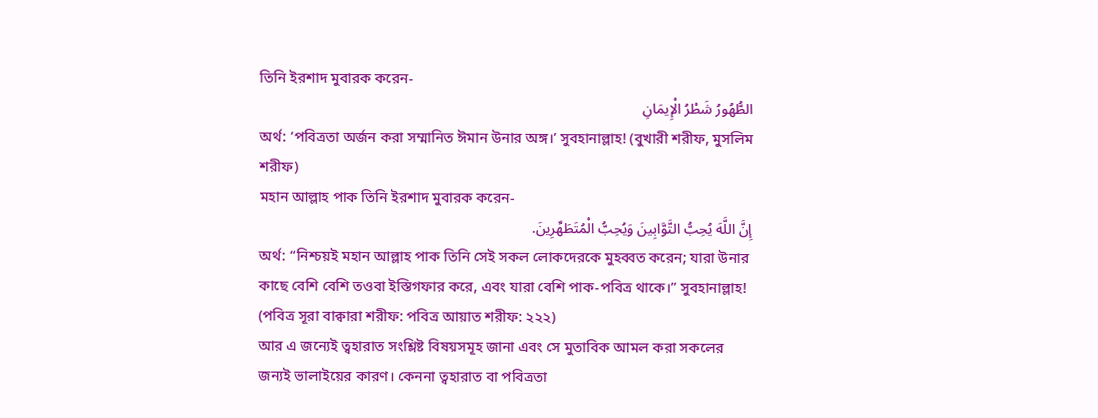তিনি ইরশাদ মুবারক করেন-
الطُّهُورُ شَطْرُ الْإِيمَانِ
অর্থ: ‘পবিত্রতা অর্জন করা সম্মানিত ঈমান উনার অঙ্গ।’ সুবহানাল্লাহ! (বুখারী শরীফ, মুসলিম শরীফ)
মহান আল্লাহ পাক তিনি ইরশাদ মুবারক করেন-
إِنَّ اللَّهَ يُحِبُّ التَّوَّابِينَ وَيُحِبُّ الْمُتَطَهِّرِينَ.
অর্থ: “নিশ্চয়ই মহান আল্লাহ পাক তিনি সেই সকল লোকদেরকে মুহব্বত করেন; যারা উনার কাছে বেশি বেশি তওবা ইস্তিগফার করে, এবং যারা বেশি পাক-পবিত্র থাকে।” সুবহানাল্লাহ! (পবিত্র সূরা বাক্বারা শরীফ: পবিত্র আয়াত শরীফ: ২২২)
আর এ জন্যেই ত্বহারাত সংশ্লিষ্ট বিষয়সমূহ জানা এবং সে মুতাবিক আমল করা সকলের জন্যই ভালাইয়ের কারণ। কেননা ত্বহারাত বা পবিত্রতা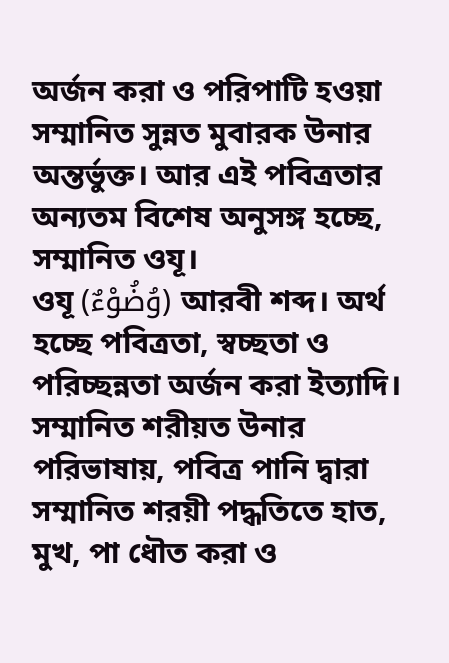অর্জন করা ও পরিপাটি হওয়া সম্মানিত সুন্নত মুবারক উনার অন্তর্ভুক্ত। আর এই পবিত্রতার অন্যতম বিশেষ অনুসঙ্গ হচ্ছে, সম্মানিত ওযূ।
ওযূ (وُضُوْءٌ) আরবী শব্দ। অর্থ হচ্ছে পবিত্রতা, স্বচ্ছতা ও পরিচ্ছন্নতা অর্জন করা ইত্যাদি।
সম্মানিত শরীয়ত উনার পরিভাষায়, পবিত্র পানি দ্বারা সম্মানিত শরয়ী পদ্ধতিতে হাত, মুখ, পা ধৌত করা ও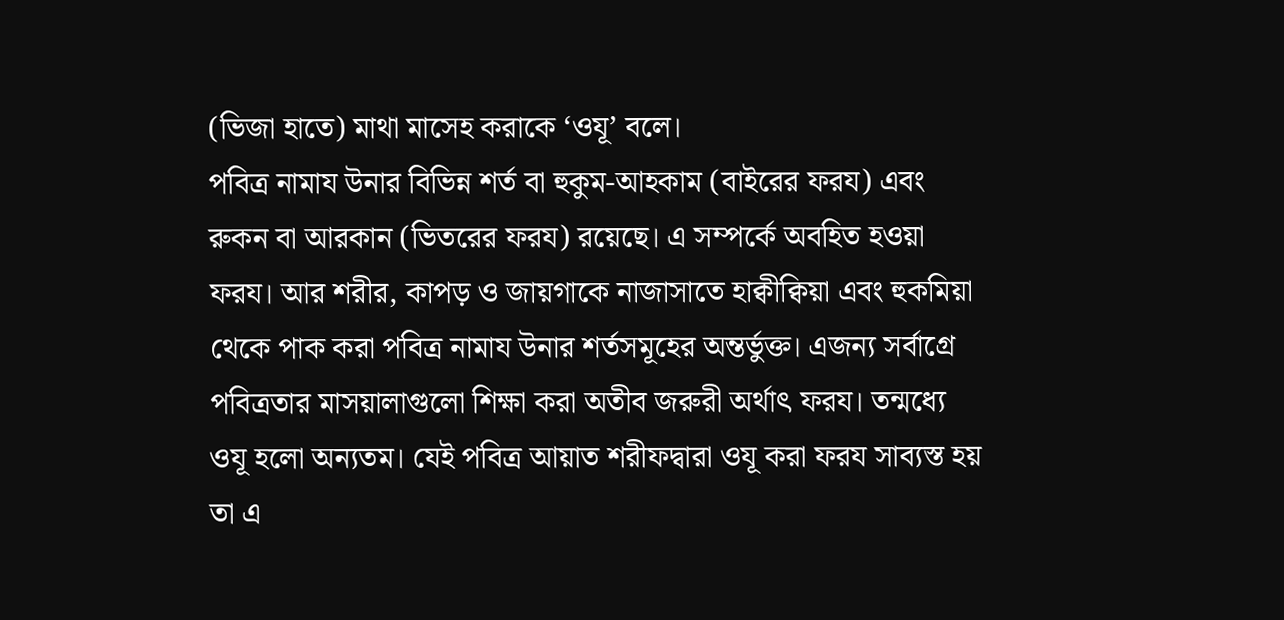(ভিজা হাতে) মাথা মাসেহ করাকে ‘ওযূ’ বলে।
পবিত্র নামায উনার বিভিন্ন শর্ত বা হুকুম-আহকাম (বাইরের ফরয) এবং রুকন বা আরকান (ভিতরের ফরয) রয়েছে। এ সম্পর্কে অবহিত হওয়া ফরয। আর শরীর, কাপড় ও জায়গাকে নাজাসাতে হাক্বীক্বিয়া এবং হুকমিয়া থেকে পাক করা পবিত্র নামায উনার শর্তসমূহের অন্তর্ভুক্ত। এজন্য সর্বাগ্রে পবিত্রতার মাসয়ালাগুলো শিক্ষা করা অতীব জরুরী অর্থাৎ ফরয। তন্মধ্যে ওযূ হলো অন্যতম। যেই পবিত্র আয়াত শরীফদ্বারা ওযূ করা ফরয সাব্যস্ত হয় তা এ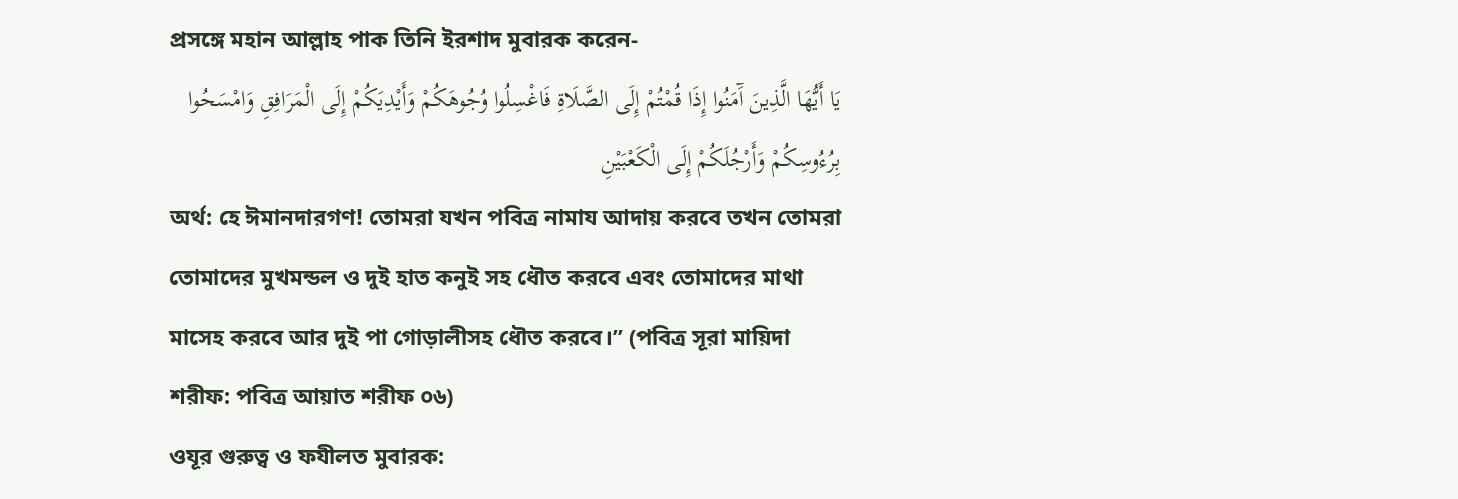প্রসঙ্গে মহান আল্লাহ পাক তিনি ইরশাদ মুবারক করেন-
يَا أَيُّهَا الَّذِينَ آَمَنُوا إِذَا قُمْتُمْ إِلَى الصَّلَاةِ فَاغْسِلُوا وُجُوهَكُمْ وَأَيْدِيَكُمْ إِلَى الْمَرَافِقِ وَامْسَحُوا بِرُءُوسِكُمْ وَأَرْجُلَكُمْ إِلَى الْكَعْبَيْنِ
অর্থ: হে ঈমানদারগণ! তোমরা যখন পবিত্র নামায আদায় করবে তখন তোমরা তোমাদের মুখমন্ডল ও দুই হাত কনুই সহ ধৌত করবে এবং তোমাদের মাথা মাসেহ করবে আর দুই পা গোড়ালীসহ ধৌত করবে।” (পবিত্র সূরা মায়িদা শরীফ: পবিত্র আয়াত শরীফ ০৬)
ওযূর গুরুত্ব ও ফযীলত মুবারক: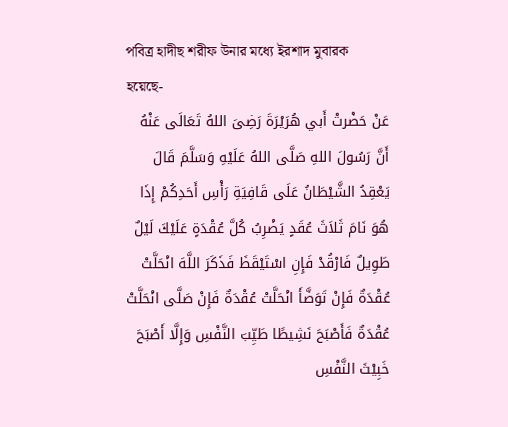পবিত্র হাদীছ শরীফ উনার মধ্যে ইরশাদ মুবারক হয়েছে-
عَنْ حَضْرتْ أَبي هُرَيْرَةَ رَضِىَ اللهُ تَعَالَى عَنْهُ أَنَّ رَسُولَ اللهِ صَلَّى اللهُ عَلَيْهِ وَسَلَّمَ قَالَ يَعْقِدُ الشَّيْطَانُ عَلَى قَافِيَةِ رَأْسِ أَحَدِكُمْ إِذَا هُوَ نَامَ ثَلاَثَ عُقَدٍ يَضْرِبُ كُلَّ عُقْدَةٍ عَلَيْكَ لَيْلٌ طَوِيلٌ فَارْقُدْ فَإِنِ اسْتَيْقَظَ فَذَكَرَ اللَّهَ انْحَلَّتْ عُقْدَةٌ فَإِنْ تَوَضَّأَ انْحَلَّتْ عُقْدَةٌ فَإِنْ صَلَّى انْحَلَّتْ عُقْدَةٌ فَأَصْبَحَ نَشِيطًا طَيِّبَ النَّفْسِ وَإِلَّا أَصْبَحَ خَبِيْثَ النَّفْسِ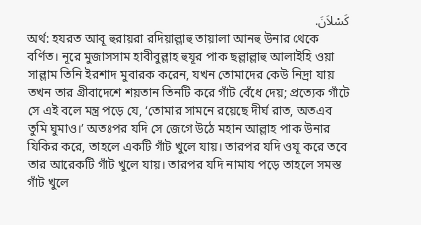كَسْلاَنَ.
অর্থ: হযরত আবূ হুরায়রা রদিয়াল্লাহু তায়ালা আনহু উনার থেকে বর্ণিত। নূরে মুজাসসাম হাবীবুল্লাহ হুযূর পাক ছল্লাল্লাহু আলাইহি ওয়া সাল্লাম তিনি ইরশাদ মুবারক করেন, যখন তোমাদের কেউ নিদ্রা যায় তখন তার গ্রীবাদেশে শয়তান তিনটি করে গাঁট বেঁধে দেয়; প্রত্যেক গাঁটে সে এই বলে মন্ত্র পড়ে যে, ‘তোমার সামনে রয়েছে দীর্ঘ রাত, অতএব তুমি ঘুমাও।’ অতঃপর যদি সে জেগে উঠে মহান আল্লাহ পাক উনার যিকির করে, তাহলে একটি গাঁট খুলে যায়। তারপর যদি ওযূ করে তবে তার আরেকটি গাঁট খুলে যায়। তারপর যদি নামায পড়ে তাহলে সমস্ত গাঁট খুলে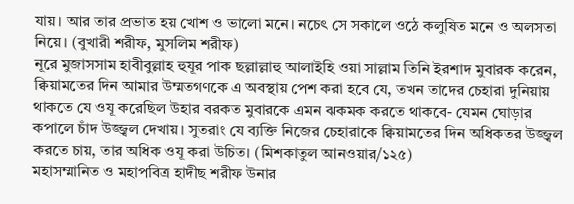যায়। আর তার প্রভাত হয় খোশ ও ভালো মনে। নচেৎ সে সকালে ওঠে কলুষিত মনে ও অলসতা নিয়ে। (বুখারী শরীফ, মুসলিম শরীফ)
নূরে মুজাসসাম হাবীবুল্লাহ হুযূর পাক ছল্লাল্লাহু আলাইহি ওয়া সাল্লাম তিনি ইরশাদ মুবারক করেন, ক্বিয়ামতের দিন আমার উম্মতগণকে এ অবস্থায় পেশ করা হবে যে, তখন তাদের চেহারা দুনিয়ায় থাকতে যে ওযূ করেছিল উহার বরকত মুবারকে এমন ঝকমক করতে থাকবে- যেমন ঘোড়ার কপালে চাঁদ উজ্জ্বল দেখায়। সুতরাং যে ব্যক্তি নিজের চেহারাকে ক্বিয়ামতের দিন অধিকতর উজ্জ্বল করতে চায়, তার অধিক ওযূ করা উচিত। (মিশকাতুল আনওয়ার/১২৫)
মহাসম্মানিত ও মহাপবিত্র হাদীছ শরীফ উনার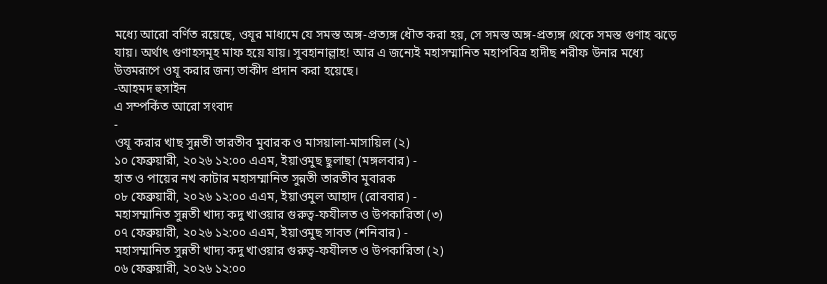মধ্যে আরো বর্ণিত রয়েছে, ওযূর মাধ্যমে যে সমস্ত অঙ্গ-প্রত্যঙ্গ ধৌত করা হয়, সে সমস্ত অঙ্গ-প্রত্যঙ্গ থেকে সমস্ত গুণাহ ঝড়ে যায়। অর্থাৎ গুণাহসমূহ মাফ হয়ে যায়। সুবহানাল্লাহ! আর এ জন্যেই মহাসম্মানিত মহাপবিত্র হাদীছ শরীফ উনার মধ্যে উত্তমরূপে ওযূ করার জন্য তাকীদ প্রদান করা হয়েছে।
-আহমদ হুসাইন
এ সম্পর্কিত আরো সংবাদ
-
ওযূ করার খাছ সুন্নতী তারতীব মুবারক ও মাসয়ালা-মাসায়িল (২)
১০ ফেব্রুয়ারী, ২০২৬ ১২:০০ এএম, ইয়াওমুছ ছুলাছা (মঙ্গলবার) -
হাত ও পায়ের নখ কাটার মহাসম্মানিত সুন্নতী তারতীব মুবারক
০৮ ফেব্রুয়ারী, ২০২৬ ১২:০০ এএম, ইয়াওমুল আহাদ (রোববার) -
মহাসম্মানিত সুন্নতী খাদ্য কদু খাওয়ার গুরুত্ব-ফযীলত ও উপকারিতা (৩)
০৭ ফেব্রুয়ারী, ২০২৬ ১২:০০ এএম, ইয়াওমুছ সাবত (শনিবার) -
মহাসম্মানিত সুন্নতী খাদ্য কদু খাওয়ার গুরুত্ব-ফযীলত ও উপকারিতা (২)
০৬ ফেব্রুয়ারী, ২০২৬ ১২:০০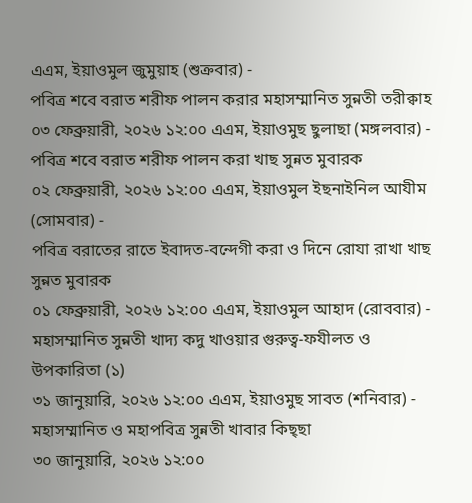এএম, ইয়াওমুল জুমুয়াহ (শুক্রবার) -
পবিত্র শবে বরাত শরীফ পালন করার মহাসম্মানিত সুন্নতী তরীক্বাহ
০৩ ফেব্রুয়ারী, ২০২৬ ১২:০০ এএম, ইয়াওমুছ ছুলাছা (মঙ্গলবার) -
পবিত্র শবে বরাত শরীফ পালন করা খাছ সুন্নত মুবারক
০২ ফেব্রুয়ারী, ২০২৬ ১২:০০ এএম, ইয়াওমুল ইছনাইনিল আযীম (সোমবার) -
পবিত্র বরাতের রাতে ইবাদত-বন্দেগী করা ও দিনে রোযা রাখা খাছ সুন্নত মুবারক
০১ ফেব্রুয়ারী, ২০২৬ ১২:০০ এএম, ইয়াওমুল আহাদ (রোববার) -
মহাসম্মানিত সুন্নতী খাদ্য কদু খাওয়ার গুরুত্ব-ফযীলত ও উপকারিতা (১)
৩১ জানুয়ারি, ২০২৬ ১২:০০ এএম, ইয়াওমুছ সাবত (শনিবার) -
মহাসম্মানিত ও মহাপবিত্র সুন্নতী খাবার কিছ্ছা
৩০ জানুয়ারি, ২০২৬ ১২:০০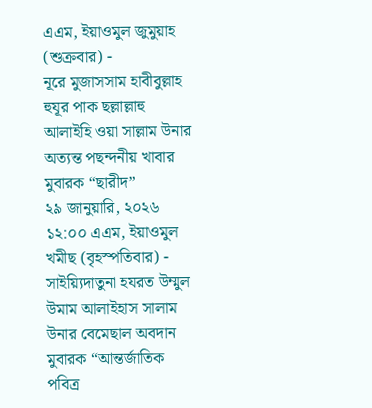এএম, ইয়াওমুল জুমুয়াহ (শুক্রবার) -
নূরে মুজাসসাম হাবীবুল্লাহ হুযূর পাক ছল্লাল্লাহু আলাইহি ওয়া সাল্লাম উনার অত্যন্ত পছন্দনীয় খাবার মুবারক “ছারীদ”
২৯ জানুয়ারি, ২০২৬ ১২:০০ এএম, ইয়াওমুল খমীছ (বৃহস্পতিবার) -
সাইয়্যিদাতুনা হযরত উম্মুল উমাম আলাইহাস সালাম উনার বেমেছাল অবদান মুবারক “আন্তর্জাতিক পবিত্র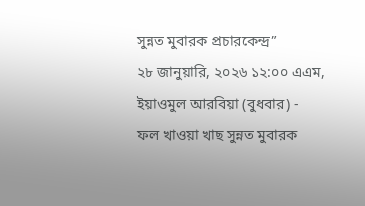সুন্নত মুবারক প্রচারকেন্দ্র”
২৮ জানুয়ারি, ২০২৬ ১২:০০ এএম, ইয়াওমুল আরবিয়া (বুধবার) -
ফল খাওয়া খাছ সুন্নত মুবারক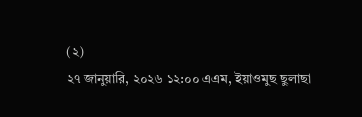(২)
২৭ জানুয়ারি, ২০২৬ ১২:০০ এএম, ইয়াওমুছ ছুলাছা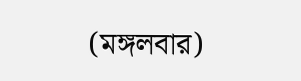(মঙ্গলবার)